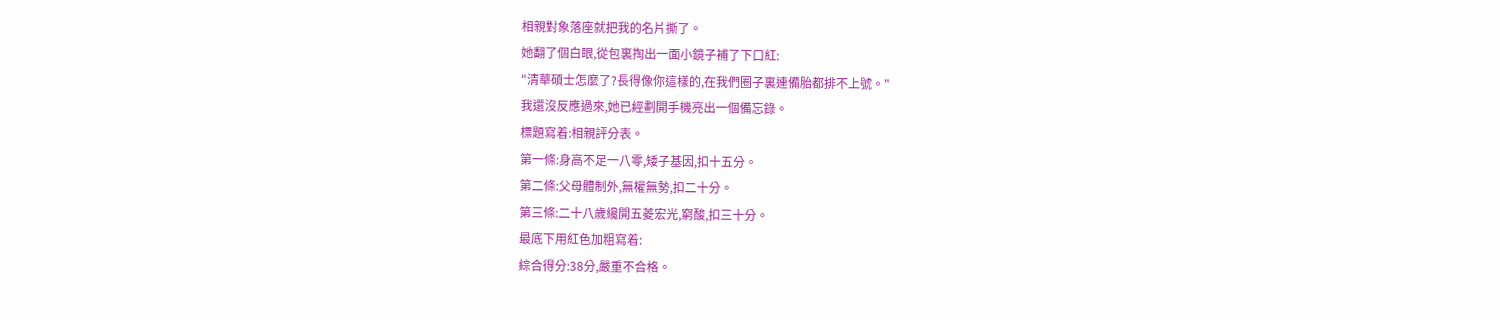相親對象落座就把我的名片撕了。
她翻了個白眼,從包裏掏出一面小鏡子補了下口紅:
"清華碩士怎麼了?長得像你這樣的,在我們圈子裏連備胎都排不上號。"
我還沒反應過來,她已經劃開手機亮出一個備忘錄。
標題寫着:相親評分表。
第一條:身高不足一八零,矮子基因,扣十五分。
第二條:父母體制外,無權無勢,扣二十分。
第三條:二十八歲纔開五菱宏光,窮酸,扣三十分。
最底下用紅色加粗寫着:
綜合得分:38分,嚴重不合格。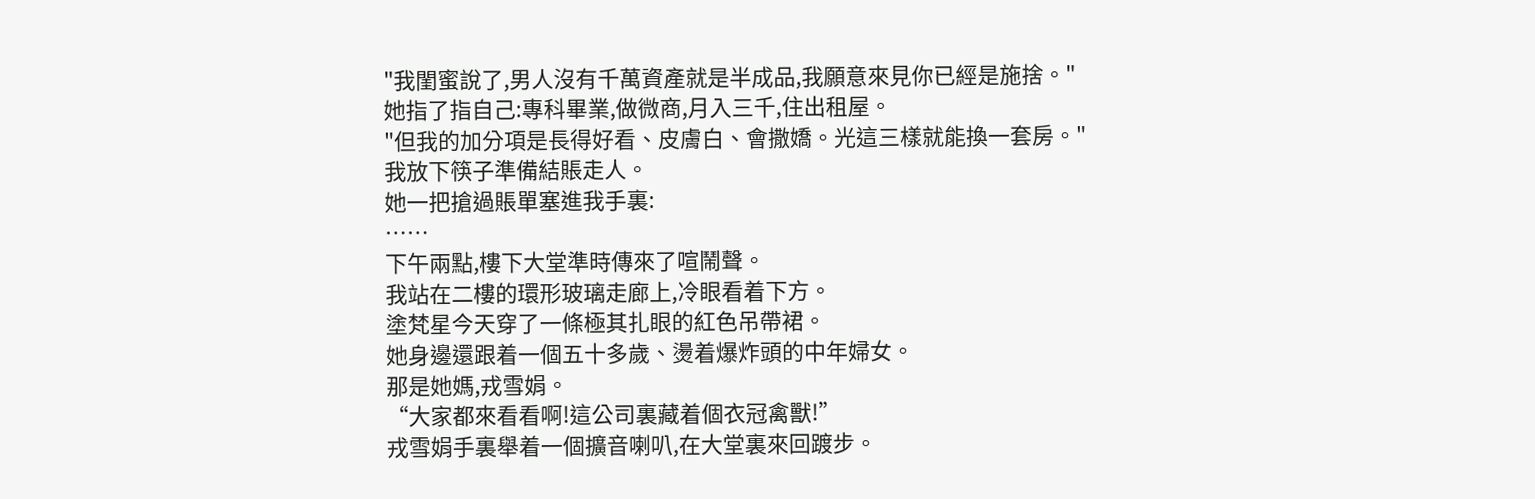"我閨蜜說了,男人沒有千萬資產就是半成品,我願意來見你已經是施捨。"
她指了指自己:專科畢業,做微商,月入三千,住出租屋。
"但我的加分項是長得好看、皮膚白、會撒嬌。光這三樣就能換一套房。"
我放下筷子準備結賬走人。
她一把搶過賬單塞進我手裏:
……
下午兩點,樓下大堂準時傳來了喧鬧聲。
我站在二樓的環形玻璃走廊上,冷眼看着下方。
塗梵星今天穿了一條極其扎眼的紅色吊帶裙。
她身邊還跟着一個五十多歲、燙着爆炸頭的中年婦女。
那是她媽,戎雪娟。
“大家都來看看啊!這公司裏藏着個衣冠禽獸!”
戎雪娟手裏舉着一個擴音喇叭,在大堂裏來回踱步。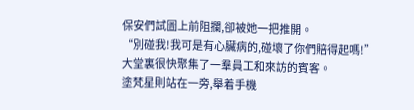保安們試圖上前阻攔,卻被她一把推開。
“別碰我!我可是有心臟病的,碰壞了你們賠得起嗎!”
大堂裏很快聚集了一羣員工和來訪的賓客。
塗梵星則站在一旁,舉着手機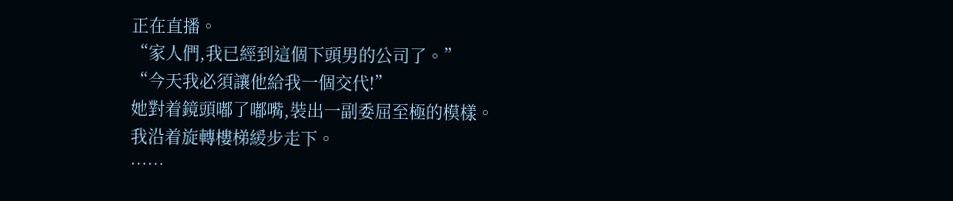正在直播。
“家人們,我已經到這個下頭男的公司了。”
“今天我必須讓他給我一個交代!”
她對着鏡頭嘟了嘟嘴,裝出一副委屈至極的模樣。
我沿着旋轉樓梯緩步走下。
……